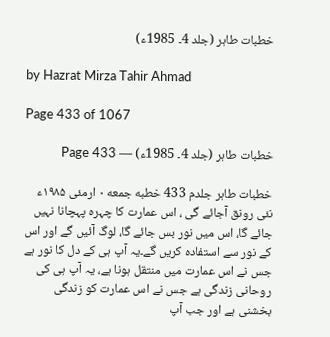خطبات طاہر (جلد 4۔ 1985ء)

by Hazrat Mirza Tahir Ahmad

Page 433 of 1067

خطبات طاہر (جلد 4۔ 1985ء) — Page 433

خطبات طاہر جلدم 433 خطبه جمعه ۰ ارمئی ۱۹۸۵ء نئی رونق آجائے گی ، اس عمارت کا چہرہ پہچانا نہیں جائے گا، اس میں نور بس جائے گا، لوگ آئیں گے اور اس کے نور سے استفادہ کریں گے۔یہ آپ ہی کے دل کا نور ہے جس نے اس عمارت میں منتقل ہونا ہے، یہ آپ ہی کی روحانی زندگی ہے جس نے اس عمارت کو زندگی بخشنی ہے اور جب آپ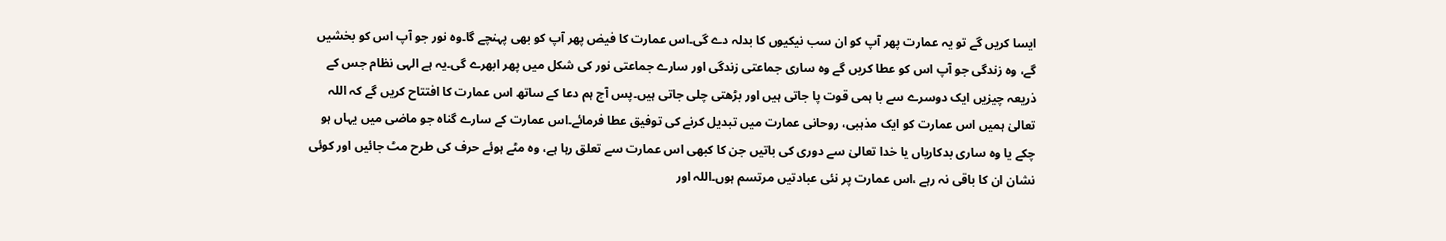ایسا کریں گے تو یہ عمارت پھر آپ کو ان سب نیکیوں کا بدلہ دے گی۔اس عمارت کا فیض پھر آپ کو بھی پہنچے گا۔وہ نور جو آپ اس کو بخشیں گے، وہ زندگی جو آپ اس کو عطا کریں گے وہ ساری جماعتی زندگی اور سارے جماعتی نور کی شکل میں پھر ابھرے گی۔یہ ہے الہی نظام جس کے ذریعہ چیزیں ایک دوسرے سے با ہمی قوت پا جاتی ہیں اور بڑھتی چلی جاتی ہیں۔پس آج ہم دعا کے ساتھ اس عمارت کا افتتاح کریں گے کہ اللہ تعالیٰ ہمیں اس عمارت کو ایک مذہبی، روحانی عمارت میں تبدیل کرنے کی توفیق عطا فرمائے۔اس عمارت کے سارے گناہ جو ماضی میں یہاں ہو چکے یا وہ ساری بدکاریاں یا خدا تعالیٰ سے دوری کی باتیں جن کا کبھی اس عمارت سے تعلق رہا ہے، وہ مٹے ہوئے حرف کی طرح مٹ جائیں اور کوئی نشان ان کا باقی نہ رہے ،اس عمارت پر نئی عبادتیں مرتسم ہوں۔اللہ اور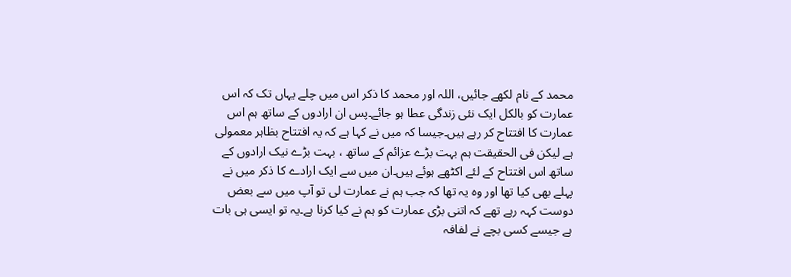محمد کے نام لکھے جائیں، اللہ اور محمد کا ذکر اس میں چلے یہاں تک کہ اس عمارت کو بالکل ایک نئی زندگی عطا ہو جائے۔پس ان ارادوں کے ساتھ ہم اس عمارت کا افتتاح کر رہے ہیں۔جیسا کہ میں نے کہا ہے کہ یہ افتتاح بظاہر معمولی ہے لیکن فی الحقیقت ہم بہت بڑے عزائم کے ساتھ ، بہت بڑے نیک ارادوں کے ساتھ اس افتتاح کے لئے اکٹھے ہوئے ہیں۔ان میں سے ایک ارادے کا ذکر میں نے پہلے بھی کیا تھا اور وہ یہ تھا کہ جب ہم نے عمارت لی تو آپ میں سے بعض دوست کہہ رہے تھے کہ اتنی بڑی عمارت کو ہم نے کیا کرنا ہے۔یہ تو ایسی ہی بات ہے جیسے کسی بچے نے لفافہ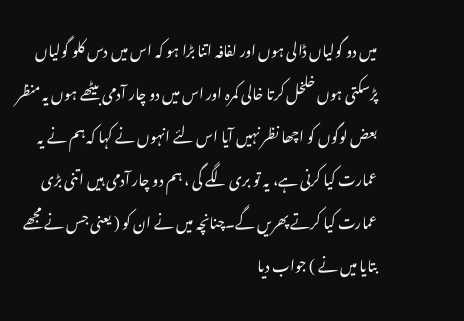میں دو گولیاں ڈالی ہوں اور لفافہ اتنا بڑا ہو کہ اس میں دس کلو گولیاں پڑسکتی ہوں خلخل کرتا خالی کمرہ اور اس میں دو چار آدمی بیٹھے ہوں یہ منظر بعض لوگوں کو اچھا نظر نہیں آیا اس لئے انہوں نے کہا کہ ہم نے یہ عمارت کیا کرنی ہے، یہ تو بری لگے گی ، ہم دو چار آدمی ہیں اتنی بڑی عمارت کیا کرتے پھریں گے۔چنانچہ میں نے ان کو ( یعنی جس نے مجھے بتایا میں نے ) جواب دیا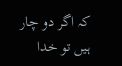کہ اگر دو چار ہیں تو خدا